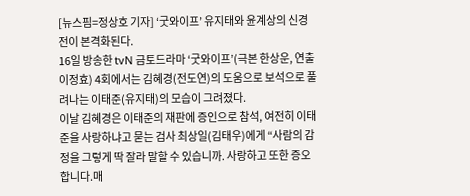[뉴스핌=정상호 기자] ‘굿와이프’ 유지태와 윤계상의 신경전이 본격화된다.
16일 방송한 tvN 금토드라마 ‘굿와이프’(극본 한상운, 연출 이정효) 4회에서는 김혜경(전도연)의 도움으로 보석으로 풀려나는 이태준(유지태)의 모습이 그려졌다.
이날 김혜경은 이태준의 재판에 증인으로 참석, 여전히 이태준을 사랑하냐고 묻는 검사 최상일(김태우)에게 “사람의 감정을 그렇게 딱 잘라 말할 수 있습니까. 사랑하고 또한 증오합니다.매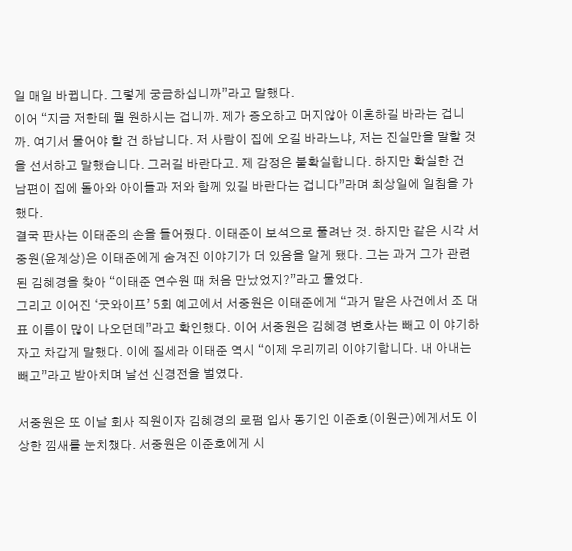일 매일 바뀝니다. 그렇게 궁금하십니까”라고 말했다.
이어 “지금 저한테 뭘 원하시는 겁니까. 제가 증오하고 머지않아 이혼하길 바라는 겁니까. 여기서 물어야 할 건 하납니다. 저 사람이 집에 오길 바라느냐, 저는 진실만을 말할 것을 선서하고 말했습니다. 그러길 바란다고. 제 감정은 불확실합니다. 하지만 확실한 건 남편이 집에 돌아와 아이들과 저와 함께 있길 바란다는 겁니다”라며 최상일에 일침을 가했다.
결국 판사는 이태준의 손을 들어줬다. 이태준이 보석으로 풀려난 것. 하지만 같은 시각 서중원(윤계상)은 이태준에게 숨겨진 이야기가 더 있음을 알게 됐다. 그는 과거 그가 관련된 김혜경을 찾아 “이태준 연수원 때 처음 만났었지?”라고 물었다.
그리고 이어진 ‘굿와이프’ 5회 예고에서 서중원은 이태준에게 “과거 맡은 사건에서 조 대표 이름이 많이 나오던데”라고 확인했다. 이어 서중원은 김혜경 변호사는 빼고 이 야기하자고 차갑게 말했다. 이에 질세라 이태준 역시 “이제 우리끼리 이야기합니다. 내 아내는 빼고”라고 받아치며 날선 신경전을 벌였다.

서중원은 또 이날 회사 직원이자 김혜경의 로펌 입사 동기인 이준호(이원근)에게서도 이상한 낌새를 눈치챘다. 서중원은 이준호에게 시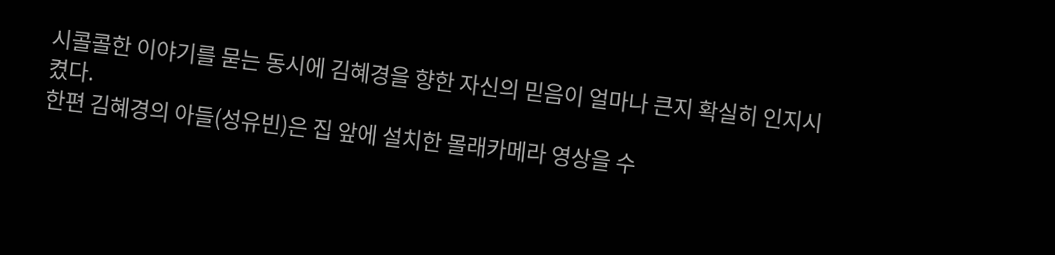시콜콜한 이야기를 묻는 동시에 김혜경을 향한 자신의 믿음이 얼마나 큰지 확실히 인지시켰다.
한편 김혜경의 아들(성유빈)은 집 앞에 설치한 몰래카메라 영상을 수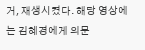거, 재생시켰다. 해당 영상에는 김혜경에게 의문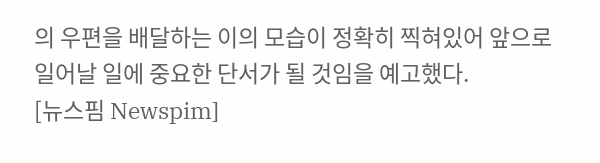의 우편을 배달하는 이의 모습이 정확히 찍혀있어 앞으로 일어날 일에 중요한 단서가 될 것임을 예고했다.
[뉴스핌 Newspim]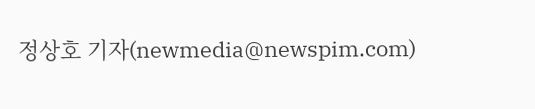정상호 기자(newmedia@newspim.com)